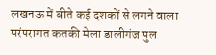लखनऊ में बीते कई दशकों से लगने वाला परंपरागत कतकी मेला डालीगंज पुल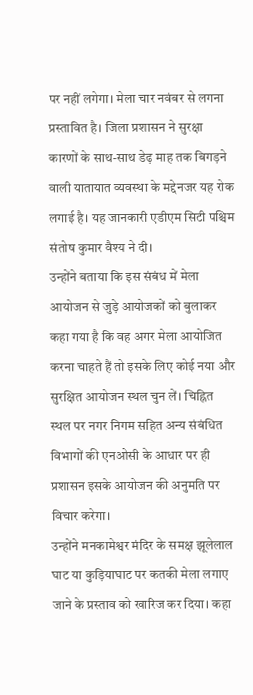पर नहीं लगेगा। मेला चार नवंबर से लगना प्रस्तावित है। जिला प्रशासन ने सुरक्षा कारणों के साथ-साथ डेढ़ माह तक बिगड़ने वाली यातायात व्यवस्था के मद्देनजर यह रोक लगाई है। यह जानकारी एडीएम सिटी पश्चिम संतोष कुमार वैश्य ने दी।
उन्होंने बताया कि इस संबंध में मेला आयोजन से जुड़े आयोजकों को बुलाकर कहा गया है कि वह अगर मेला आयोजित करना चाहते हैं तो इसके लिए कोई नया और सुरक्षित आयोजन स्थल चुन लें। चिह्नित स्थल पर नगर निगम सहित अन्य संबंधित विभागों की एनओसी के आधार पर ही प्रशासन इसके आयोजन की अनुमति पर विचार करेगा।
उन्होंने मनकामेश्वर मंदिर के समक्ष झूलेलाल घाट या कुड़ियाघाट पर कतकी मेला लगाए जाने के प्रस्ताव को खारिज कर दिया। कहा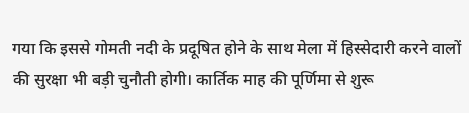गया कि इससे गोमती नदी के प्रदूषित होने के साथ मेला में हिस्सेदारी करने वालों की सुरक्षा भी बड़ी चुनौती होगी। कार्तिक माह की पूर्णिमा से शुरू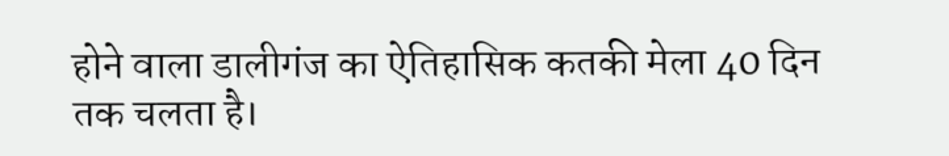होने वाला डालीगंज का ऐतिहासिक कतकी मेला 40 दिन तक चलता है।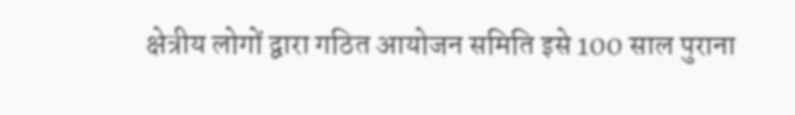क्षेत्रीय लोगों द्वारा गठित आयोजन समिति इसे 100 साल पुराना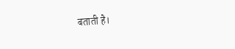बताती है।